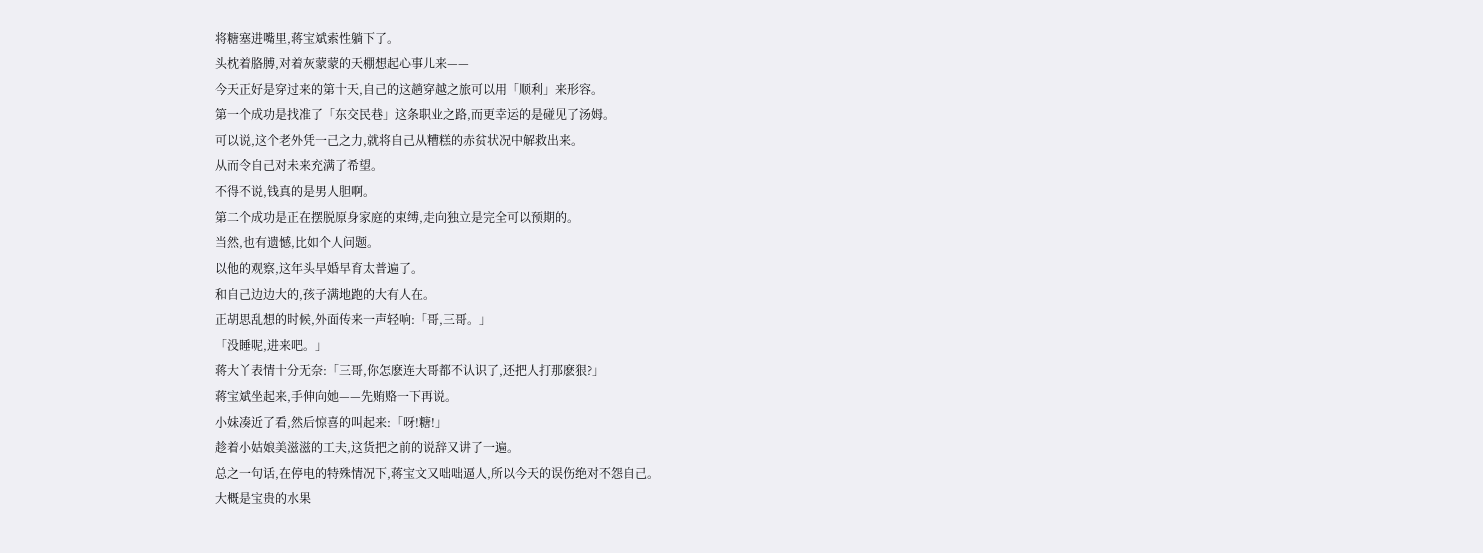将糖塞进嘴里,蒋宝斌索性躺下了。
头枕着胳膊,对着灰蒙蒙的天棚想起心事儿来——
今天正好是穿过来的第十天,自己的这趟穿越之旅可以用「顺利」来形容。
第一个成功是找准了「东交民巷」这条职业之路,而更幸运的是碰见了汤姆。
可以说,这个老外凭一己之力,就将自己从糟糕的赤贫状况中解救出来。
从而令自己对未来充满了希望。
不得不说,钱真的是男人胆啊。
第二个成功是正在摆脱原身家庭的束缚,走向独立是完全可以预期的。
当然,也有遗憾,比如个人问题。
以他的观察,这年头早婚早育太普遍了。
和自己边边大的,孩子满地跑的大有人在。
正胡思乱想的时候,外面传来一声轻响:「哥,三哥。」
「没睡呢,进来吧。」
蒋大丫表情十分无奈:「三哥,你怎麽连大哥都不认识了,还把人打那麽狠?」
蒋宝斌坐起来,手伸向她——先贿赂一下再说。
小妹凑近了看,然后惊喜的叫起来:「呀!糖!」
趁着小姑娘美滋滋的工夫,这货把之前的说辞又讲了一遍。
总之一句话,在停电的特殊情况下,蒋宝文又咄咄逼人,所以今天的误伤绝对不怨自己。
大概是宝贵的水果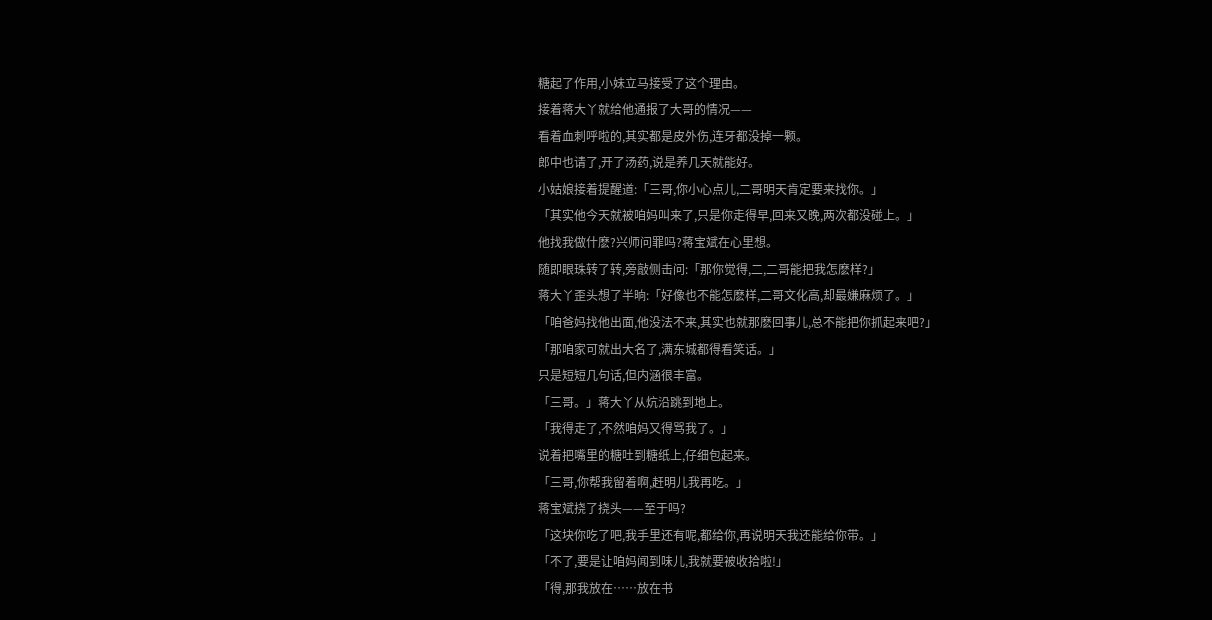糖起了作用,小妹立马接受了这个理由。
接着蒋大丫就给他通报了大哥的情况——
看着血刺呼啦的,其实都是皮外伤,连牙都没掉一颗。
郎中也请了,开了汤药,说是养几天就能好。
小姑娘接着提醒道:「三哥,你小心点儿,二哥明天肯定要来找你。」
「其实他今天就被咱妈叫来了,只是你走得早,回来又晚,两次都没碰上。」
他找我做什麽?兴师问罪吗?蒋宝斌在心里想。
随即眼珠转了转,旁敲侧击问:「那你觉得,二,二哥能把我怎麽样?」
蒋大丫歪头想了半晌:「好像也不能怎麽样,二哥文化高,却最嫌麻烦了。」
「咱爸妈找他出面,他没法不来,其实也就那麽回事儿,总不能把你抓起来吧?」
「那咱家可就出大名了,满东城都得看笑话。」
只是短短几句话,但内涵很丰富。
「三哥。」蒋大丫从炕沿跳到地上。
「我得走了,不然咱妈又得骂我了。」
说着把嘴里的糖吐到糖纸上,仔细包起来。
「三哥,你帮我留着啊,赶明儿我再吃。」
蒋宝斌挠了挠头——至于吗?
「这块你吃了吧,我手里还有呢,都给你,再说明天我还能给你带。」
「不了,要是让咱妈闻到味儿,我就要被收拾啦!」
「得,那我放在……放在书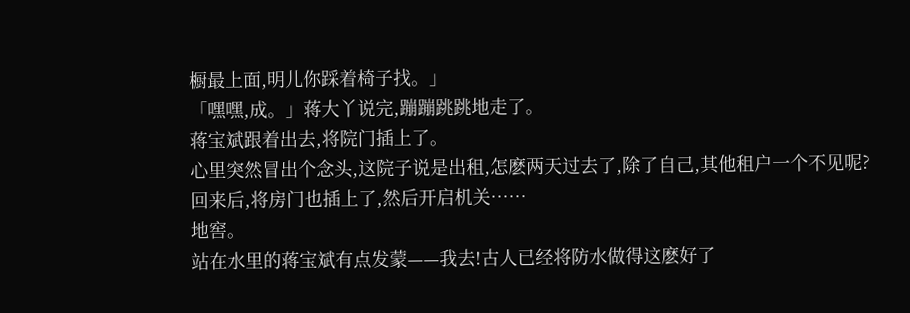橱最上面,明儿你踩着椅子找。」
「嘿嘿,成。」蒋大丫说完,蹦蹦跳跳地走了。
蒋宝斌跟着出去,将院门插上了。
心里突然冒出个念头,这院子说是出租,怎麽两天过去了,除了自己,其他租户一个不见呢?
回来后,将房门也插上了,然后开启机关……
地窖。
站在水里的蒋宝斌有点发蒙——我去!古人已经将防水做得这麽好了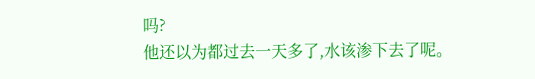吗?
他还以为都过去一天多了,水该渗下去了呢。